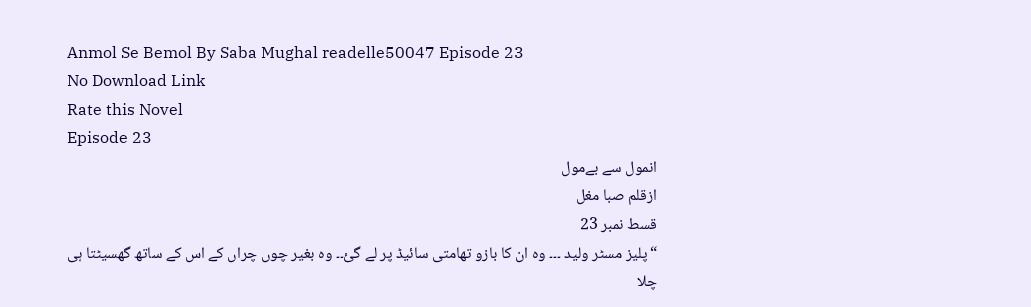Anmol Se Bemol By Saba Mughal readelle50047 Episode 23
No Download Link
Rate this Novel
Episode 23
انمول سے بےمول
ازقلم صبا مغل
قسط نمبر 23
“پلیز مسٹر ولید ۔۔۔ وہ ان کا بازو تھامتی سائیڈ پر لے گئ۔۔ وہ بغیر چوں چراں کے اس کے ساتھ گھسیٹتا ہی چلا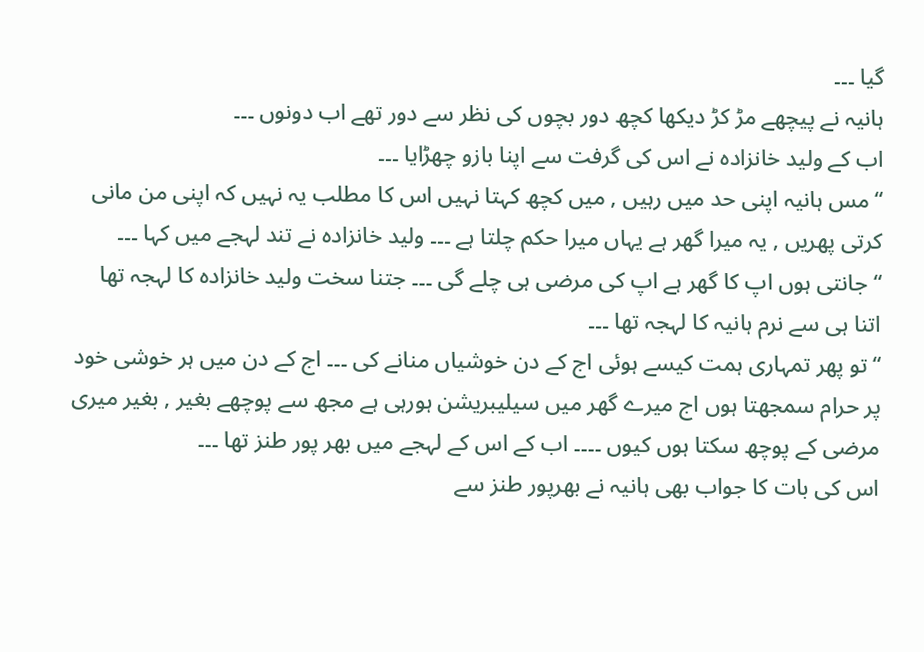گیا ۔۔۔
ہانیہ نے پیچھے مڑ کڑ دیکھا کچھ دور بچوں کی نظر سے دور تھے اب دونوں ۔۔۔
اب کے ولید خانزادہ نے اس کی گرفت سے اپنا بازو چھڑایا ۔۔۔
“مس ہانیہ اپنی حد میں رہیں , میں کچھ کہتا نہیں اس کا مطلب یہ نہیں کہ اپنی من مانی کرتی پھریں , یہ میرا گھر ہے یہاں میرا حکم چلتا ہے ۔۔۔ ولید خانزادہ نے تند لہجے میں کہا ۔۔۔
“جانتی ہوں اپ کا گھر ہے اپ کی مرضی ہی چلے گی ۔۔۔ جتنا سخت ولید خانزادہ کا لہجہ تھا اتنا ہی سے نرم ہانیہ کا لہجہ تھا ۔۔۔
“تو پھر تمہاری ہمت کیسے ہوئی اج کے دن خوشیاں منانے کی ۔۔۔ اج کے دن میں ہر خوشی خود پر حرام سمجھتا ہوں اج میرے گھر میں سیلیبریشن ہورہی ہے مجھ سے پوچھے بغیر , بغیر میری مرضی کے پوچھ سکتا ہوں کیوں ۔۔۔۔ اب کے اس کے لہجے میں بھر پور طنز تھا ۔۔۔
اس کی بات کا جواب بھی ہانیہ نے بھرپور طنز سے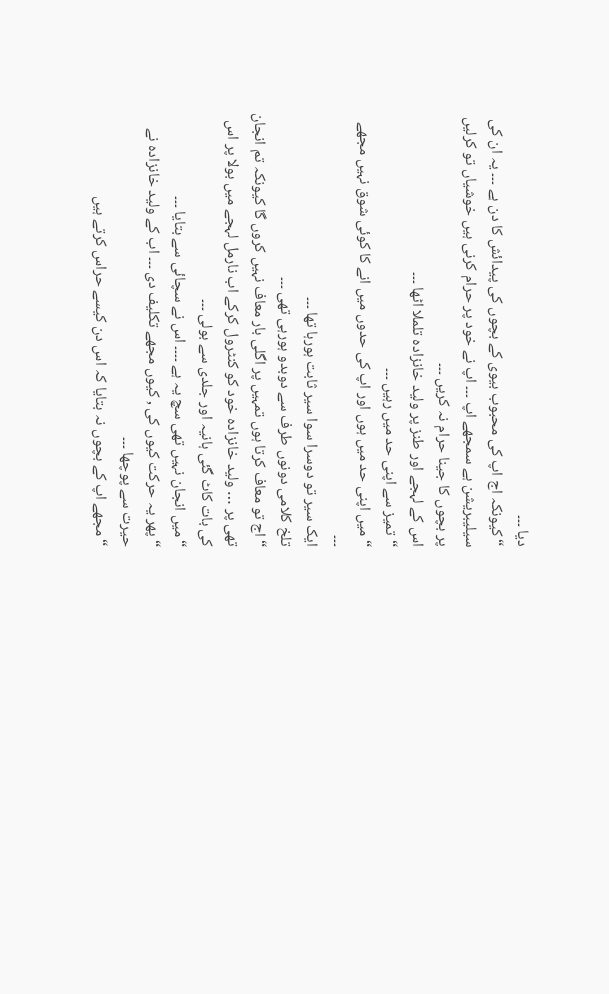دیا ۔۔۔
“کیونکہ اج اپ کی محبوب بیوی کے بچوں کی پیدائش کا دن ہے ۔۔۔ یہ ان کی سیلیبریشن ہے سمجھے اپ ۔۔۔ اپ نے خود پر حرام کرنی ہیں خوشیاں تو کرلیں پر بچوں کا جینا حرام نہ کریں ۔۔۔
اس کے لہجے اور طنز پر ولید خانزادہ تلملا اٹھا ۔۔۔
“تمیز سے اپنی حد میں رہیں ۔۔۔
“میں اپنی حد میں ہوں اور اپ کی حدوں میں انے کا کوئی شوق نہیں مجھے ۔۔۔
ایک سیر تو دوسرا سوا سیر ثابت ہورہا تھا ۔۔۔
تلخ کلامی دونوں طرف سے دوبدو ہورہی تھی ۔۔۔
“اج تو معاف کرتا ہوں تمہیں پر اگلی بار معاف نہیں کروں گا کیونکہ تم انجان تھی پر … ولید خانزادہ خود کو کنٹرول کرکے اب نارمل لہجے میں بولا پر اس کی بات کاٹ گئی ہانیہ اور جلدی سے بولی ۔۔۔
“میں انجان نہیں تھی سچ یہ ہے ۔۔۔۔ اس نے سچائی سے بتایا ۔۔۔
“پھر یہ حرکت کیوں کی , کیوں مجھے تکلیف دی ۔۔۔ اب کے ولید خانزادہ نے حیرت سے پوچھا ۔۔۔
“مجھے اپ کے بچوں نہ بتایا کہ اس دن کیسے حراس کرتے ہیں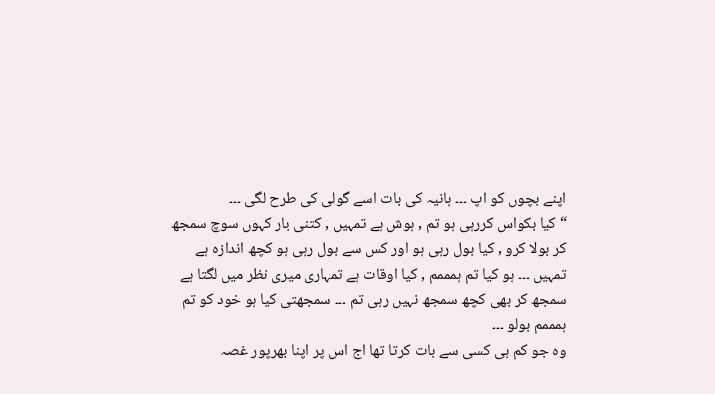اپنے بچوں کو اپ ۔۔۔ ہانیہ کی بات اسے گولی کی طرح لگی ۔۔۔
“کیا بکواس کررہی ہو تم , ہوش ہے تمہیں , کتنی بار کہوں سوچ سمجھ کر بولا کرو , کیا بول رہی ہو اور کس سے بول رہی ہو کچھ اندازہ ہے تمہیں ۔۔۔ ہو کیا تم ہمممم , کیا اوقات ہے تمہاری میری نظر میں لگتا ہے سمجھ کر بھی کچھ سمجھ نہیں رہی تم ۔۔۔ سمجھتی کیا ہو خود کو تم ہمممم بولو ۔۔۔
وہ جو کم ہی کسی سے بات کرتا تھا اج اس پر اپنا بھرپور غصہ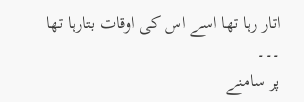اتار رہا تھا اسے اس کی اوقات بتارہا تھا ۔۔۔
پر سامنے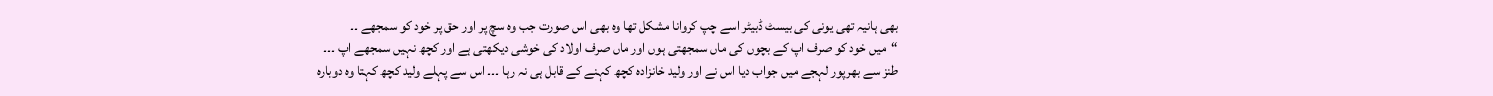بھی ہانیہ تھی یونی کی بیسٹ ڈبیٹر اسے چپ کروانا مشکل تھا وہ بھی اس صورت جب وہ سچ پر اور حق پر خود کو سمجھے ۔۔
“میں خود کو صرف اپ کے بچوں کی ماں سمجھتی ہوں اور ماں صرف اولاد کی خوشی دیکھتی ہے اور کچھ نہیں سمجھے اپ ۔۔۔
طنز سے بھرپور لہجے میں جواب دیا اس نے اور ولید خانزادہ کچھ کہنے کے قابل ہی نہ رہا ۔۔۔ اس سے پہلے ولید کچھ کہتا وہ دوبارہ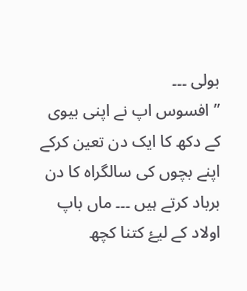بولی ۔۔۔
” افسوس اپ نے اپنی بیوی کے دکھ کا ایک دن تعین کرکے اپنے بچوں کی سالگراہ کا دن برباد کرتے ہیں ۔۔۔ ماں باپ اولاد کے لیۓ کتنا کچھ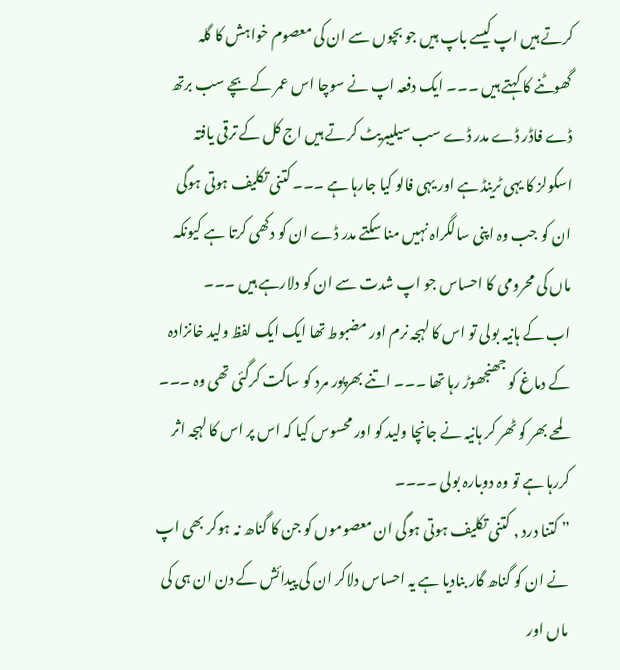کرتے ہیں اپ کیسے باپ ہیں جو بچوں سے ان کی معصوم خواہش کا گلہ گھوٹنے کا کہتے ہیں ۔۔۔ ایک دفعہ اپ نے سوچا اس عمر کے بچے سب برتھ ڈے فاڈر ڈے مدر ڈے سب سیلیبریٹ کرتے ہیں اج کل کے ترقی یافتہ اسکولز کا یہی ٹرینڈ ہے اور یہی فالو کیا جارہا ہے ۔۔۔ کتنی تکلیف ہوتی ہوگی ان کو جب وہ اپنی سالگراہ نہیں منا سکتے مدر ڈے ان کو دکھی کرتا ہے کیونکہ ماں کی محرومی کا احساس جو اپ شدت سے ان کو دلارہے ہیں ۔۔۔
اب کے ہانیہ بولی تو اس کا لہجہ نرم اور مضبوط تھا ایک ایک لفظ ولید خانزادہ کے دماغ کو جھنجھوڑ رہا تھا ۔۔۔ اتنے بھرپور مرد کو ساکت کرگئی تھی وہ ۔۔۔ لمحے بھر کو ٹھر کر ہانیہ نے جانچا ولید کو اور محسوس کیا کہ اس پر اس کا لہجہ اثر کررہا ہے تو وہ دوبارہ بولی ۔۔۔۔
” کتنا درد , کتنی تکلیف ہوتی ہوگی ان معصوموں کو جن کا گناھ نہ ہوکر بھی اپ نے ان کو گناھ گار بنادیا ہے یہ احساس دلاکر ان کی پیدائش کے دن ان ہی کی ماں اور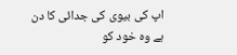اپ کی بیوی کی جدائی کا دن ہے وہ خود کو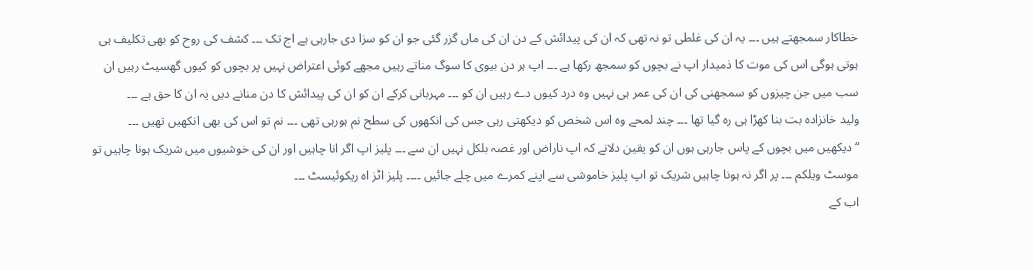خطاکار سمجھتے ہیں ۔۔۔ یہ ان کی غلطی تو نہ تھی کہ ان کی پیدائش کے دن ان کی ماں گزر گئی جو ان کو سزا دی جارہی ہے اج تک ۔۔۔ کشف کی روح کو بھی تکلیف ہی ہوتی ہوگی اس کی موت کا ذمیدار اپ نے بچوں کو سمجھ رکھا ہے ۔۔۔ اپ ہر دن بیوی کا سوگ مناتے رہیں مجھے کوئی اعتراض نہیں پر بچوں کو کیوں گھسیٹ رہیں ان سب میں جن چیزوں کو سمجھنی کی ان کی عمر ہی نہیں وہ درد کیوں دے رہیں ان کو ۔۔۔ مہربانی کرکے ان کو ان کی پیدائش کا دن منانے دیں یہ ان کا حق ہے ۔۔۔
ولید خانزادہ بت بنا کھڑا ہی رہ گیا تھا ۔۔۔ چند لمحے وہ اس شخص کو دیکھتی رہی جس کی انکھوں کی سطح نم ہورہی تھی ۔۔۔ نم تو اس کی بھی انکھیں تھیں ۔۔۔
“دیکھیں میں بچوں کے پاس جارہی ہوں ان کو یقین دلانے کہ اپ ناراض اور غصہ بلکل نہیں ان سے ۔۔۔ پلیز اپ اگر انا چاہیں اور ان کی خوشیوں میں شریک ہونا چاہیں تو موسٹ ویلکم ۔۔۔ پر اگر نہ ہونا چاہیں شریک تو اپ پلیز خاموشی سے اپنے کمرے میں چلے جائیں ۔۔۔۔ پلیز اٹز اہ ریکوئیسٹ ۔۔۔
اب کے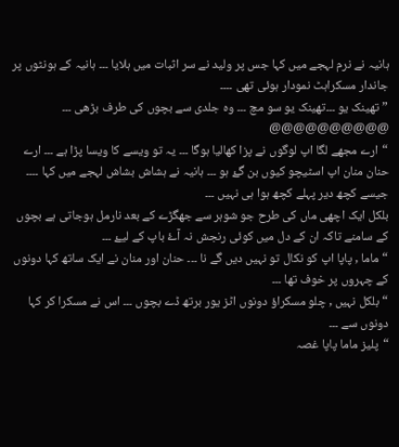ہانیہ نے نرم لہجے میں کہا جس پر ولید نے سر اثبات میں ہلایا ۔۔۔ ہانیہ کے ہونٹوں پر جاندار مسکراہٹ نمودار ہوئی تھی ۔۔۔۔
” تھینک یو ۔۔۔تھینک یو سو مچ ۔۔۔ وہ جلدی سے بچوں کی طرف بڑھی ۔۔۔
@@@@@@@@@@
“ارے مجھے لگا اپ لوگوں نے پزا کھالیا ہوگا ۔۔۔ یہ تو ویسے کا ویسا پڑا ہے ۔۔۔ ارے حنان منان اپ اسٹیچو کیوں بن گۓ ہو ۔۔۔ ہانیہ نے ہشاش بشاش لہجے میں کہا ۔۔۔۔ جیسے کچھ دیر پہلے کچھ ہوا ہی نہیں ۔۔۔
بلکل ایک اچھی ماں کی طرح جو شوہر سے جھگڑے کے بعد نارمل ہوجاتی ہے بچوں کے سامنے تاکہ ان کے دل میں کوئی رنجش نہ آۓ باپ کے لیۓ ۔۔۔
“ماما , پاپا اپ کو نکال تو نہیں دیں گے نا ۔۔۔ حنان اور منان نے ایک ساتھ کہا دونوں کے چہروں پر خوف تھا ۔۔۔
“بلکل نہیں , چلو مسکراؤ دونوں اٹز یور برتھ ڈے بچوں ۔۔۔ اس نے مسکرا کر کہا دونوں سے ۔۔۔
“پلیز ماما پاپا غصہ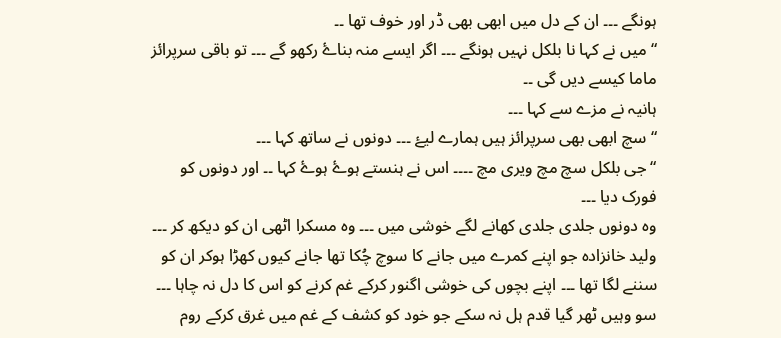ہونگے ۔۔۔ ان کے دل میں ابھی بھی ڈر اور خوف تھا ۔۔
“میں نے کہا نا بلکل نہیں ہونگے ۔۔۔ اگر ایسے منہ بناۓ رکھو گے ۔۔۔ تو باقی سرپرائز ماما کیسے دیں گی ۔۔
ہانیہ نے مزے سے کہا ۔۔۔
“سچ ابھی بھی سرپرائز ہیں ہمارے لیۓ ۔۔۔ دونوں نے ساتھ کہا ۔۔۔
“جی بلکل سچ مچ ویری مچ ۔۔۔۔ اس نے ہنستے ہوۓ ہوۓ کہا ۔۔ اور دونوں کو فورک دیا ۔۔۔
وہ دونوں جلدی جلدی کھانے لگے خوشی میں ۔۔۔ وہ مسکرا اٹھی ان کو دیکھ کر ۔۔۔
ولید خانزادہ جو اپنے کمرے میں جانے کا سوچ چُکا تھا جانے کیوں کھڑا ہوکر ان کو سننے لگا تھا ۔۔۔ اپنے بچوں کی خوشی اگنور کرکے غم کرنے کو اس کا دل نہ چاہا ۔۔۔ سو وہیں ٹھر گیا قدم ہل نہ سکے جو خود کو کشف کے غم میں غرق کرکے روم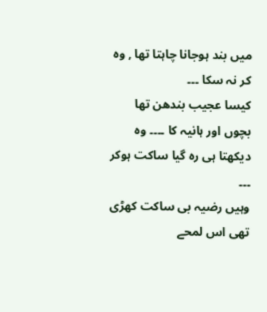میں بند ہوجانا چاہتا تھا , وہ کر نہ سکا ۔۔۔
کیسا عجیب بندھن تھا بچوں اور ہانیہ کا ۔۔۔۔ وہ دیکھتا ہی رہ گیا ساکت ہوکر ۔۔۔
وہیں رضیہ بی ساکت کھڑی تھی اس لمحے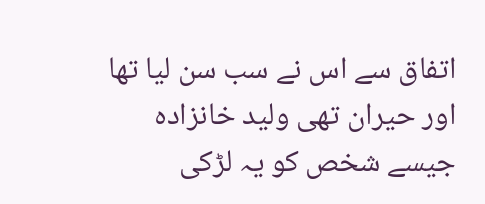اتفاق سے اس نے سب سن لیا تھا اور حیران تھی ولید خانزادہ جیسے شخص کو یہ لڑکی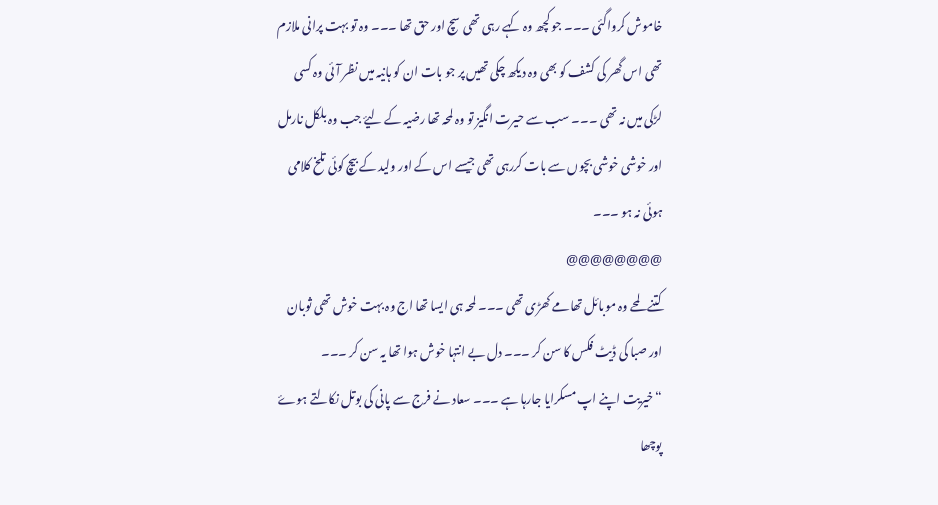خاموش کرواگئی ۔۔۔ جو کچھ وہ کہے رہی تھی سچ اور حق تھا ۔۔۔ وہ تو بہت پرانی ملازم تھی اس گھر کی کشف کو بھی وہ دیکھ چکی تھیں پر جو بات ان کو ہانیہ میں نظر آئی وہ کسی لڑکی میں نہ تھی ۔۔۔ سب سے حیرت انگیز تو وہ لمحہ تھا رضیہ کے لیۓ جب وہ بلکل نارمل اور خوشی خوشی بچوں سے بات کررہی تھی جیسے اس کے اور ولید کے بیچ کوئی تلخ کلامی ہوئی نہ ہو ۔۔۔
@@@@@@@@
کتنے لمحے وہ موبائل تھامے کھڑی تھی ۔۔۔ لمحہ ہی ایسا تھا اج وہ بہت خوش تھی ثوبان اور صبا کی ڈیٹ فکس کا سن کر ۔۔۔ دل بے انتہا خوش ہوا تھا یہ سن کر ۔۔۔
“خیریت اپنے اپ مسکرایا جارہا ہے ۔۔۔ سعاد نے فرج سے پانی کی بوتل نکالتے ہوۓ پوچھا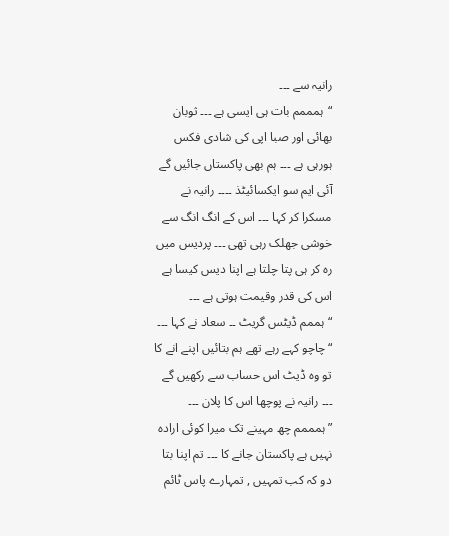رانیہ سے ۔۔۔
“ہمممم بات ہی ایسی ہے ۔۔۔ ثوبان بھائی اور صبا اپی کی شادی فکس ہورہی ہے ۔۔۔ ہم بھی پاکستاں جائیں گے آئی ایم سو ایکسائیٹذ ۔۔۔۔ رانیہ نے مسکرا کر کہا ۔۔۔ اس کے انگ انگ سے خوشی جھلک رہی تھی ۔۔۔ پردیس میں رہ کر ہی پتا چلتا ہے اپنا دیس کیسا ہے اس کی قدر وقیمت ہوتی ہے ۔۔۔
“ہممم ڈیٹس گریٹ ۔۔ سعاد نے کہا ۔۔۔
“چاچو کہے رہے تھے ہم بتائیں اپنے انے کا تو وہ ڈیٹ اس حساب سے رکھیں گے ۔۔۔ رانیہ نے پوچھا اس کا پلان ۔۔۔
” ہمممم چھ مہینے تک میرا کوئی ارادہ نہیں ہے پاکستان جانے کا ۔۔۔ تم اپنا بتا دو کہ کب تمہیں , تمہارے پاس ٹائم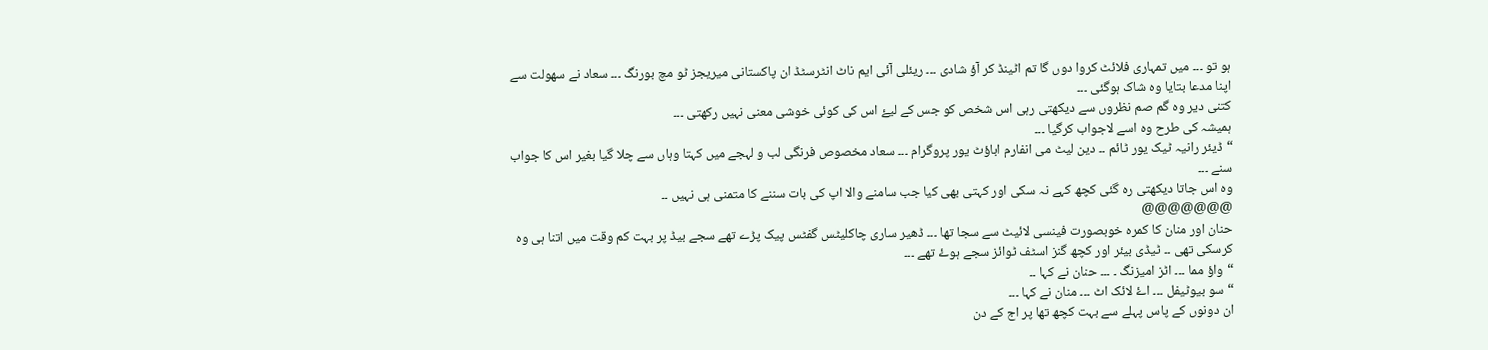ہو تو ۔۔۔ میں تمہاری فلائٹ کروا دوں گا تم اٹینڈ کر آؤ شادی ۔۔۔ ریئلی آئی ایم ناٹ انٹرسٹڈ ان پاکستانی میریجز ٹو مچ بورنگ ۔۔۔ سعاد نے سھولت سے اپنا مدعا بتایا وہ شاک ہوگئی ۔۔۔
کتنی دیر وہ گم صم نظروں سے دیکھتی رہی اس شخص کو جس کے لیۓ اس کی کوئی خوشی معنی نہیں رکھتی ۔۔۔
ہمیشہ کی طرح وہ اسے لاجواب کرگیا ۔۔۔
“ڈیئر رانیہ ٹیک یور ٹائم ۔۔ دین لیٹ می انفارم اباؤٹ یور پروگرام ۔۔۔ سعاد مخصوص فرنگی لب و لہجے میں کہتا وہاں سے چلا گیا بغیر اس کا جواب سنے ۔۔۔
وہ اس جاتا دیکھتی رہ گئی کچھ کہے نہ سکی اور کہتی بھی کیا جب سامنے والا اپ کی بات سننے کا متمنی ہی نہیں ۔۔
@@@@@@@
حنان اور منان کا کمرہ خوبصورت فینسی لائیٹ سے سجا تھا ۔۔۔ ڈھیر ساری چاکلیٹس گفٹس پیک پڑے تھے سجے بیڈ پر بہت کم وقت میں اتنا ہی وہ کرسکی تھی ۔۔ ٹیڈی بیئر اور کچھ گنز اسٹف ٹوائز سجے ہوۓ تھے ۔۔۔
“واؤ مما ۔۔۔ اٹز امیزنگ ۔ ۔۔۔ حنان نے کہا ۔۔
“سو بیوٹیفل ۔۔۔ اۓ لائک اٹ ۔۔۔ منان نے کہا ۔۔۔
ان دونوں کے پاس پہلے سے بہت کچھ تھا پر اج کے دن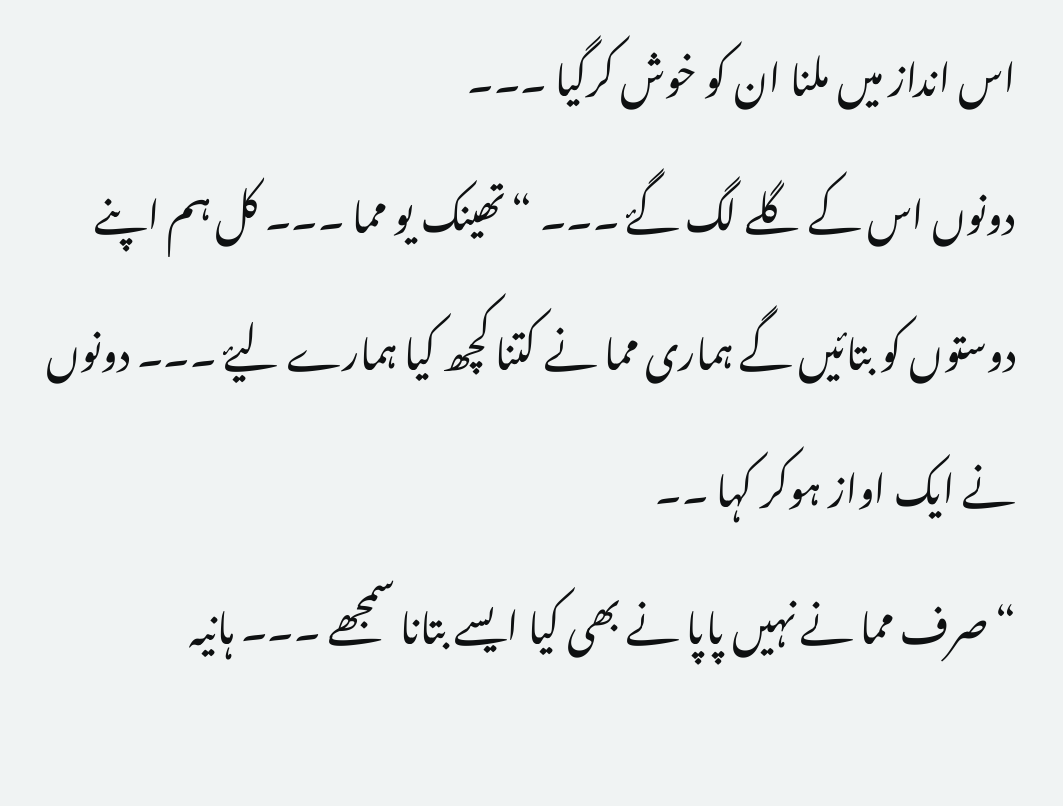اس انداز میں ملنا ان کو خوش کرگیا ۔۔۔
دونوں اس کے گلے لگ گۓ ۔۔۔ “تھینک یو مما ۔۔۔ کل ہم اپنے دوستوں کو بتائیں گے ہماری مما نے کتنا کچھ کیا ہمارے لیۓ ۔۔۔ دونوں نے ایک اواز ہوکر کہا ۔۔
“صرف مما نے نہیں پاپا نے بھی کیا ایسے بتانا سمجھے ۔۔۔ ہانیہ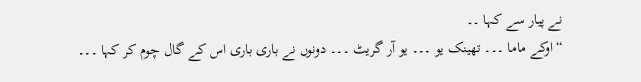نے پیار سے کہا ۔۔
“اوکے ماما ۔۔۔ تھینک یو ۔۔۔ یو آر گریٹ ۔۔۔ دونوں نے باری باری اس کے گال چوم کر کہا ۔۔۔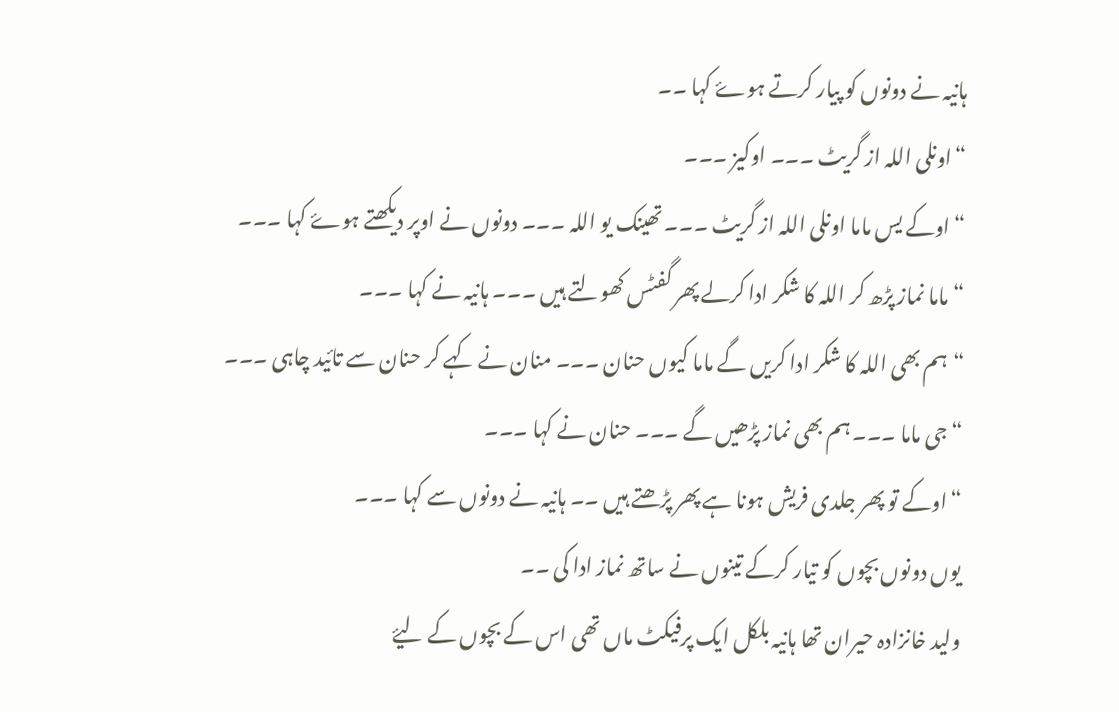ہانیہ نے دونوں کو پیار کرتے ہوۓ کہا ۔۔
“اونلی اللہ از گریٹ ۔۔۔ اوکیز ۔۔۔
“اوکے یس ماما اونلی اللہ از گریٹ ۔۔۔ تھینک یو اللہ ۔۔۔ دونوں نے اوپر دیکھتے ہوۓ کہا ۔۔۔
“ماما نماز پڑھ کر اللہ کا شکر ادا کرلے پھر گفٹس کھولتے ہیں ۔۔۔ ہانیہ نے کہا ۔۔۔
“ہم بھی اللہ کا شکر ادا کریں گے ماما کیوں حنان ۔۔۔ منان نے کہے کر حنان سے تائید چاہی ۔۔۔
“جی ماما ۔۔۔ ہم بھی نماز پڑھیں گے ۔۔۔ حنان نے کہا ۔۔۔
“اوکے تو پھر جلدی فریش ہونا ہے پھر پڑھتے ہیں ۔۔ ہانیہ نے دونوں سے کہا ۔۔۔
یوں دونوں بچوں کو تیار کرکے تینوں نے ساتھ نماز ادا کی ۔۔
ولید خانزادہ حیران تھا ہانیہ بلکل ایک پرفیکٹ ماں تھی اس کے بچوں کے لیۓ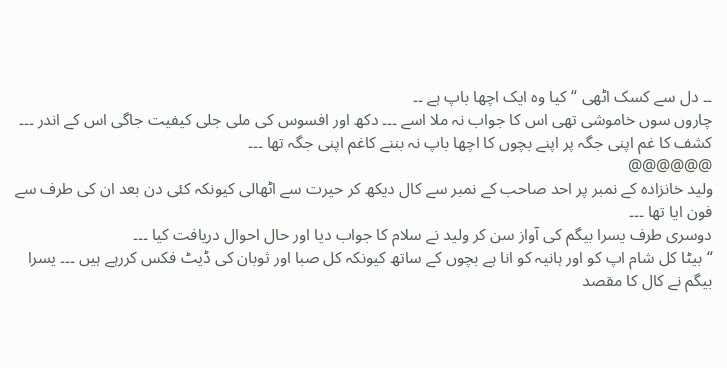۔۔ دل سے کسک اٹھی “کیا وہ ایک اچھا باپ ہے ۔۔
چاروں سوں خاموشی تھی اس کا جواب نہ ملا اسے ۔۔۔ دکھ اور افسوس کی ملی جلی کیفیت جاگی اس کے اندر ۔۔۔
کشف کا غم اپنی جگہ پر اپنے بچوں کا اچھا باپ نہ بننے کاغم اپنی جگہ تھا ۔۔۔
@@@@@@
ولید خانزادہ کے نمبر پر احد صاحب کے نمبر سے کال دیکھ کر حیرت سے اٹھالی کیونکہ کئی دن بعد ان کی طرف سے فون ایا تھا ۔۔۔
دوسری طرف یسرا بیگم کی آواز سن کر ولید نے سلام کا جواب دیا اور حال احوال دریافت کیا ۔۔۔
“بیٹا کل شام اپ کو اور ہانیہ کو انا ہے بچوں کے ساتھ کیونکہ کل صبا اور ثوبان کی ڈیٹ فکس کررہے ہیں ۔۔۔ یسرا بیگم نے کال کا مقصد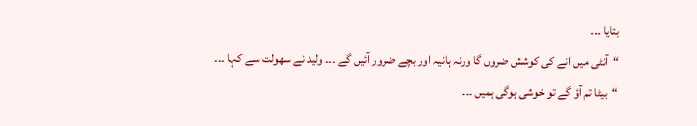بتایا ۔۔۔
“آنٹی میں انے کی کوشش ضروں گا ورنہ ہانیہ اور بچے ضرور آئیں گے ۔۔۔ ولید نے سھولت سے کہا ۔۔۔
“بیٹا تم آؤ گے تو خوشی ہوگی ہمیں ۔۔۔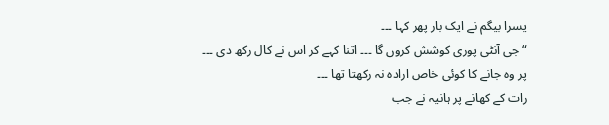یسرا بیگم نے ایک بار پھر کہا ۔۔۔
“جی آنٹی پوری کوشش کروں گا ۔۔۔ اتنا کہے کر اس نے کال رکھ دی ۔۔۔
پر وہ جانے کا کوئی خاص ارادہ نہ رکھتا تھا ۔۔۔
رات کے کھانے پر ہانیہ نے جب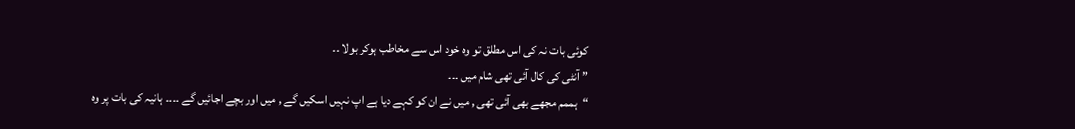کوئی بات نہ کی اس مطلق تو وہ خود اس سے مخاطب ہوکر بولا ۔۔
” آنٹی کی کال آئی تھی شام میں ۔۔۔
“ہممم مجھے بھی آئی تھی , میں نے ان کو کہے دیا ہے اپ نہیں اسکیں گے , میں اور بچے اجائیں گے ۔۔۔۔ ہانیہ کی بات پر وہ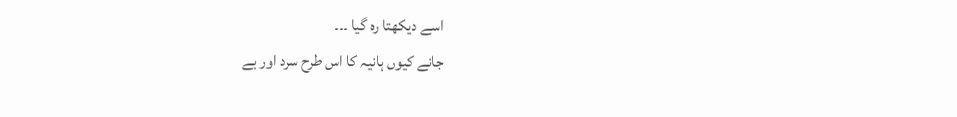اسے دیکھتا رہ گیا ۔۔۔
جانے کیوں ہانیہ کا اس طرح سرد اور بے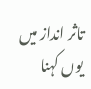تاثر انداز میں یوں کہنا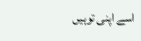اسے اپنی توہیں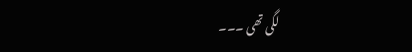لگی تھی ۔۔۔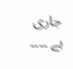جاری ہے ۔۔۔۔